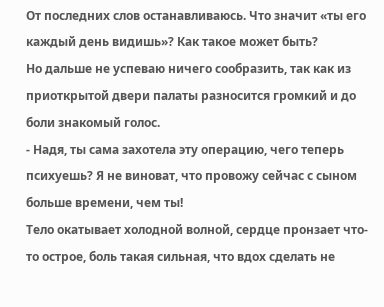От последних слов останавливаюсь. Что значит «ты его каждый день видишь»? Как такое может быть?
Но дальше не успеваю ничего сообразить, так как из приоткрытой двери палаты разносится громкий и до боли знакомый голос.
- Надя, ты сама захотела эту операцию, чего теперь психуешь? Я не виноват, что провожу сейчас с сыном больше времени, чем ты!
Тело окатывает холодной волной, сердце пронзает что-то острое, боль такая сильная, что вдох сделать не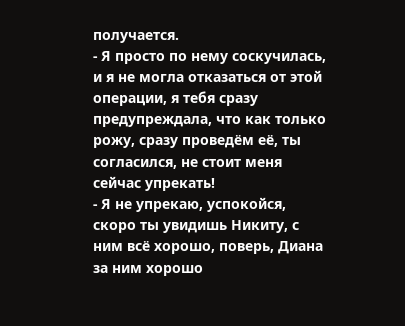получается.
- Я просто по нему соскучилась, и я не могла отказаться от этой операции, я тебя сразу предупреждала, что как только рожу, сразу проведём её, ты согласился, не стоит меня сейчас упрекать!
- Я не упрекаю, успокойся, скоро ты увидишь Никиту, с ним всё хорошо, поверь, Диана за ним хорошо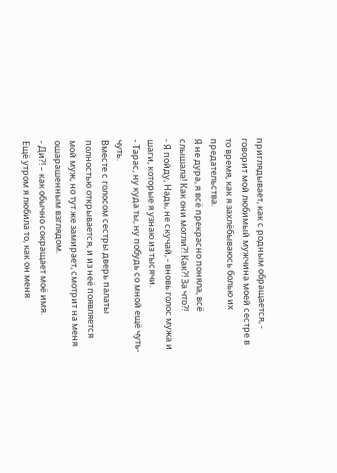приглядывает, как с родным обращается, - говорит мой любимый мужчина моей сестре в то время, как я захлёбываюсь болью их предательства.
Я не дура, я всё прекрасно поняла, всё слышала! Как они могли?! Как?! За что?!
- Я пойду, Надь, не скучай, - вновь голос мужа и шаги, которые я узнаю из тысячи.
- Тарас, ну куда ты, ну побудь со мной ещё чуть-чуть.
Вместе с голосом сестры дверь палаты полностью открывается, и из неё появляется мой муж, но тут же замирает, смотрит на меня ошарашенным взглядом.
- Ди?! – как обычно сокращает моё имя.
Ещё утром я любила то, как он меня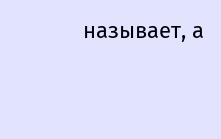называет, а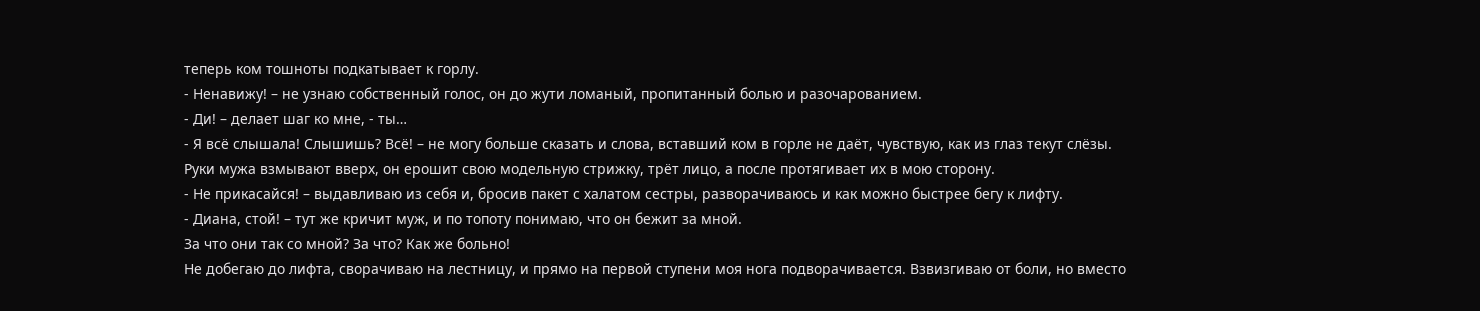теперь ком тошноты подкатывает к горлу.
- Ненавижу! – не узнаю собственный голос, он до жути ломаный, пропитанный болью и разочарованием.
- Ди! – делает шаг ко мне, - ты…
- Я всё слышала! Слышишь? Всё! – не могу больше сказать и слова, вставший ком в горле не даёт, чувствую, как из глаз текут слёзы.
Руки мужа взмывают вверх, он ерошит свою модельную стрижку, трёт лицо, а после протягивает их в мою сторону.
- Не прикасайся! – выдавливаю из себя и, бросив пакет с халатом сестры, разворачиваюсь и как можно быстрее бегу к лифту.
- Диана, стой! – тут же кричит муж, и по топоту понимаю, что он бежит за мной.
За что они так со мной? За что? Как же больно!
Не добегаю до лифта, сворачиваю на лестницу, и прямо на первой ступени моя нога подворачивается. Взвизгиваю от боли, но вместо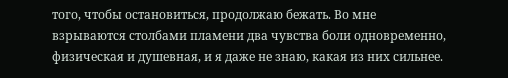того, чтобы остановиться, продолжаю бежать. Во мне взрываются столбами пламени два чувства боли одновременно, физическая и душевная, и я даже не знаю, какая из них сильнее.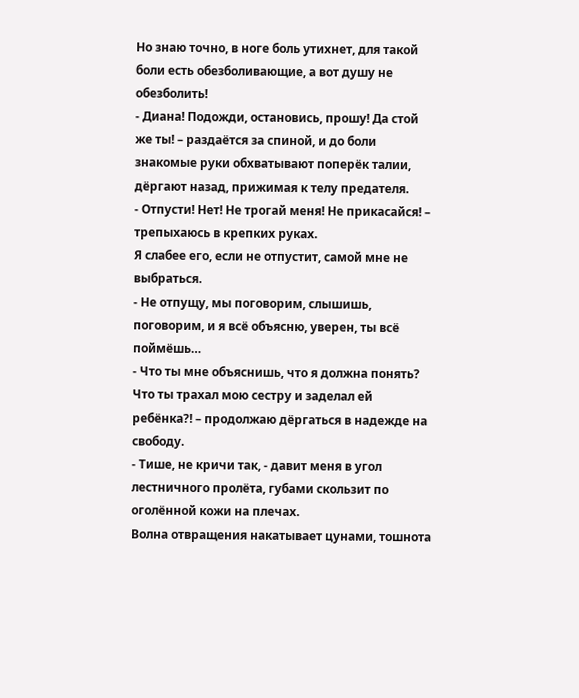Но знаю точно, в ноге боль утихнет, для такой боли есть обезболивающие, а вот душу не обезболить!
- Диана! Подожди, остановись, прошу! Да стой же ты! – раздаётся за спиной, и до боли знакомые руки обхватывают поперёк талии, дёргают назад, прижимая к телу предателя.
- Отпусти! Нет! Не трогай меня! Не прикасайся! – трепыхаюсь в крепких руках.
Я слабее его, если не отпустит, самой мне не выбраться.
- Не отпущу, мы поговорим, слышишь, поговорим, и я всё объясню, уверен, ты всё поймёшь…
- Что ты мне объяснишь, что я должна понять? Что ты трахал мою сестру и заделал ей ребёнка?! – продолжаю дёргаться в надежде на свободу.
- Тише, не кричи так, - давит меня в угол лестничного пролёта, губами скользит по оголённой кожи на плечах.
Волна отвращения накатывает цунами, тошнота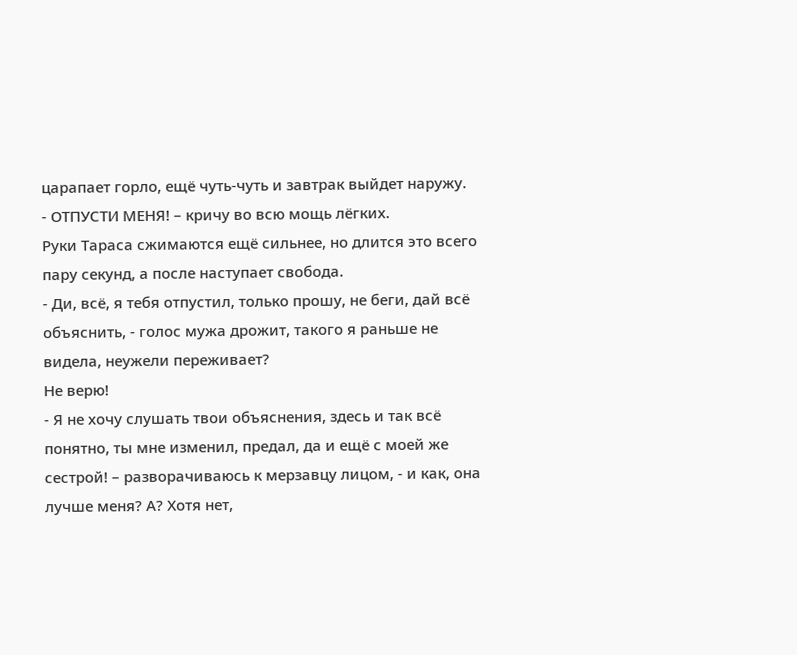царапает горло, ещё чуть-чуть и завтрак выйдет наружу.
- ОТПУСТИ МЕНЯ! – кричу во всю мощь лёгких.
Руки Тараса сжимаются ещё сильнее, но длится это всего пару секунд, а после наступает свобода.
- Ди, всё, я тебя отпустил, только прошу, не беги, дай всё объяснить, - голос мужа дрожит, такого я раньше не видела, неужели переживает?
Не верю!
- Я не хочу слушать твои объяснения, здесь и так всё понятно, ты мне изменил, предал, да и ещё с моей же сестрой! – разворачиваюсь к мерзавцу лицом, - и как, она лучше меня? А? Хотя нет,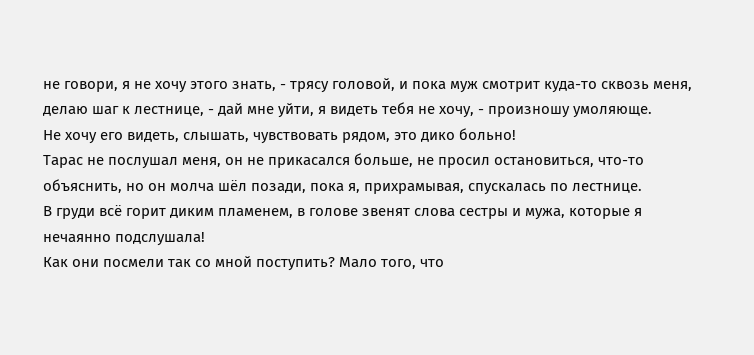не говори, я не хочу этого знать, - трясу головой, и пока муж смотрит куда-то сквозь меня, делаю шаг к лестнице, - дай мне уйти, я видеть тебя не хочу, - произношу умоляюще.
Не хочу его видеть, слышать, чувствовать рядом, это дико больно!
Тарас не послушал меня, он не прикасался больше, не просил остановиться, что-то объяснить, но он молча шёл позади, пока я, прихрамывая, спускалась по лестнице.
В груди всё горит диким пламенем, в голове звенят слова сестры и мужа, которые я нечаянно подслушала!
Как они посмели так со мной поступить? Мало того, что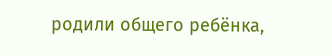родили общего ребёнка,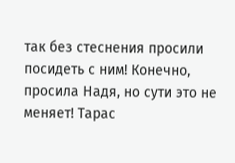так без стеснения просили посидеть с ним! Конечно, просила Надя, но сути это не меняет! Тарас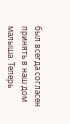был всегда согласен принять в наш дом малыша. Теперь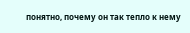понятно, почему он так тепло к нему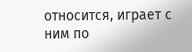относится, играет с ним по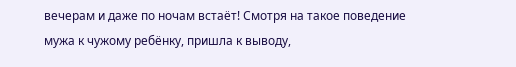вечерам и даже по ночам встаёт! Смотря на такое поведение мужа к чужому ребёнку, пришла к выводу,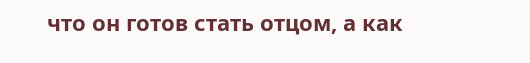что он готов стать отцом, а как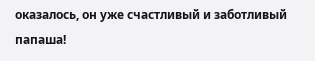оказалось, он уже счастливый и заботливый папаша!